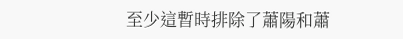至少這暫時排除了蕭陽和蕭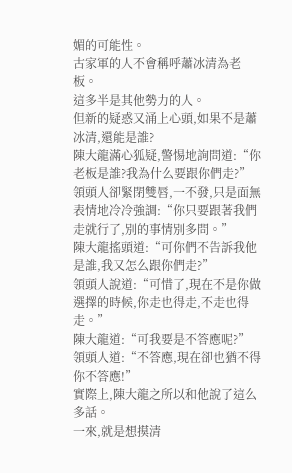媚的可能性。
古家軍的人不會稱呼蕭冰清為老板。
這多半是其他勢力的人。
但新的疑惑又涌上心頭,如果不是蕭冰清,還能是誰?
陳大龍滿心狐疑,警惕地詢問道:“你老板是誰?我為什么要跟你們走?”
領頭人卻緊閉雙唇,一不發,只是面無表情地冷冷強調:“你只要跟著我們走就行了,別的事情別多問。”
陳大龍搖頭道:“可你們不告訴我他是誰,我又怎么跟你們走?”
領頭人說道:“可惜了,現在不是你做選擇的時候,你走也得走,不走也得走。”
陳大龍道:“可我要是不答應呢?”
領頭人道:“不答應,現在卻也猶不得你不答應!”
實際上,陳大龍之所以和他說了這么多話。
一來,就是想摸清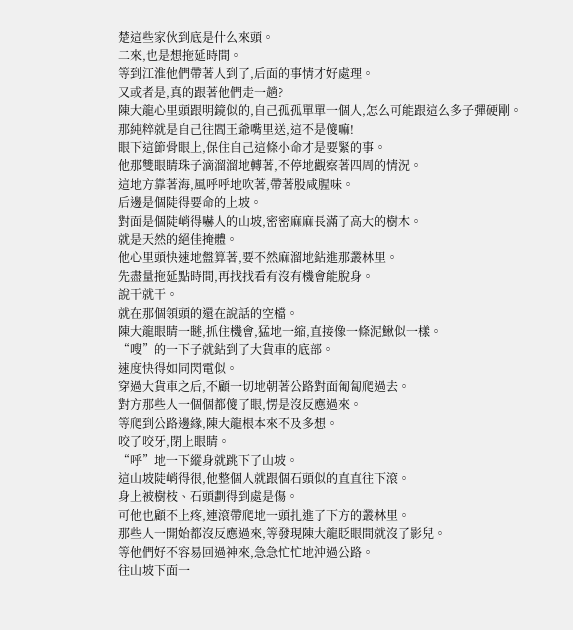楚這些家伙到底是什么來頭。
二來,也是想拖延時間。
等到江淮他們帶著人到了,后面的事情才好處理。
又或者是,真的跟著他們走一趟?
陳大龍心里頭跟明鏡似的,自己孤孤單單一個人,怎么可能跟這么多子彈硬剛。
那純粹就是自己往閻王爺嘴里送,這不是傻嘛!
眼下這節骨眼上,保住自己這條小命才是要緊的事。
他那雙眼睛珠子滴溜溜地轉著,不停地觀察著四周的情況。
這地方靠著海,風呼呼地吹著,帶著股咸腥味。
后邊是個陡得要命的上坡。
對面是個陡峭得嚇人的山坡,密密麻麻長滿了高大的樹木。
就是天然的絕佳掩體。
他心里頭快速地盤算著,要不然麻溜地鉆進那叢林里。
先盡量拖延點時間,再找找看有沒有機會能脫身。
說干就干。
就在那個領頭的還在說話的空檔。
陳大龍眼睛一瞇,抓住機會,猛地一縮,直接像一條泥鰍似一樣。
“嗖”的一下子就鉆到了大貨車的底部。
速度快得如同閃電似。
穿過大貨車之后,不顧一切地朝著公路對面匍匐爬過去。
對方那些人一個個都傻了眼,愣是沒反應過來。
等爬到公路邊緣,陳大龍根本來不及多想。
咬了咬牙,閉上眼睛。
“呼”地一下縱身就跳下了山坡。
這山坡陡峭得很,他整個人就跟個石頭似的直直往下滾。
身上被樹枝、石頭劃得到處是傷。
可他也顧不上疼,連滾帶爬地一頭扎進了下方的叢林里。
那些人一開始都沒反應過來,等發現陳大龍眨眼間就沒了影兒。
等他們好不容易回過神來,急急忙忙地沖過公路。
往山坡下面一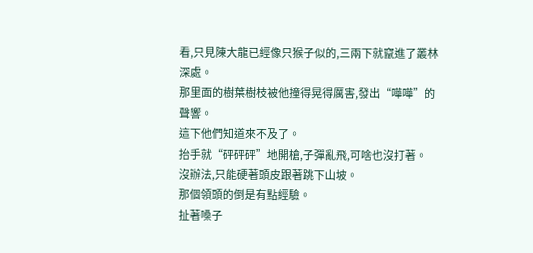看,只見陳大龍已經像只猴子似的,三兩下就竄進了叢林深處。
那里面的樹葉樹枝被他撞得晃得厲害,發出“嘩嘩”的聲響。
這下他們知道來不及了。
抬手就“砰砰砰”地開槍,子彈亂飛,可啥也沒打著。
沒辦法,只能硬著頭皮跟著跳下山坡。
那個領頭的倒是有點經驗。
扯著嗓子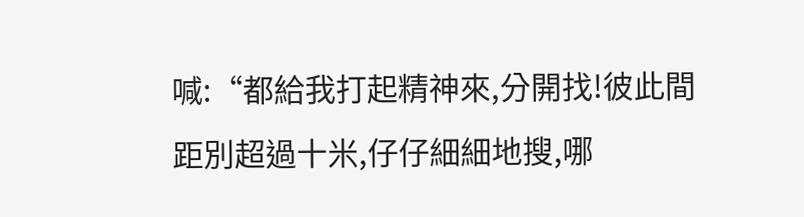喊:“都給我打起精神來,分開找!彼此間距別超過十米,仔仔細細地搜,哪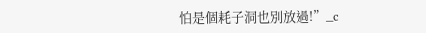怕是個耗子洞也別放過!”_c